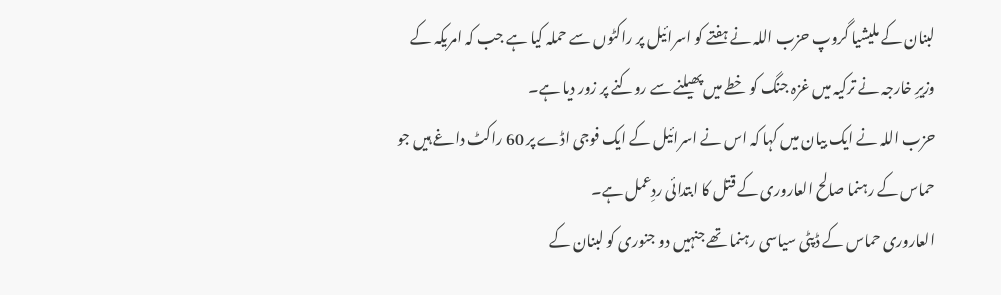لبنان کے ملیشیا گروپ حزب اللہ نے ہفتے کو اسرائیل پر راکٹوں سے حملہ کیا ہے جب کہ امریکہ کے وزیرِ خارجہ نے ترکیہ میں غزہ جنگ کو خطے میں پھیلنے سے روکنے پر زور دیا ہے۔
حزب اللہ نے ایک بیان میں کہا کہ اس نے اسرائیل کے ایک فوجی اڈے پر 60 راکٹ داغے ہیں جو حماس کے رہنما صالح العاروری کے قتل کا ابتدائی ردِعمل ہے۔
العاروری حماس کے ڈپٹی سیاسی رہنما تھے جنہیں دو جنوری کو لبنان کے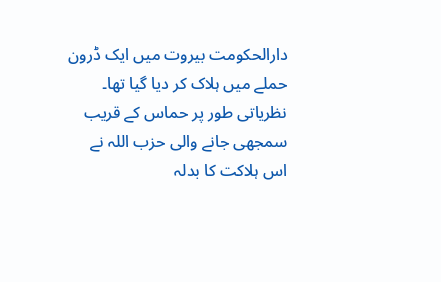دارالحکومت بیروت میں ایک ڈرون حملے میں ہلاک کر دیا گیا تھا۔ نظریاتی طور پر حماس کے قریب سمجھی جانے والی حزب اللہ نے اس ہلاکت کا بدلہ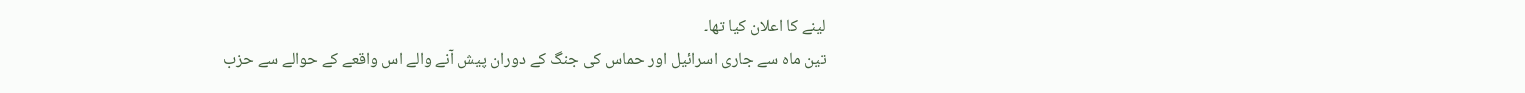لینے کا اعلان کیا تھا۔
تین ماہ سے جاری اسرائیل اور حماس کی جنگ کے دوران پیش آنے والے اس واقعے کے حوالے سے حزب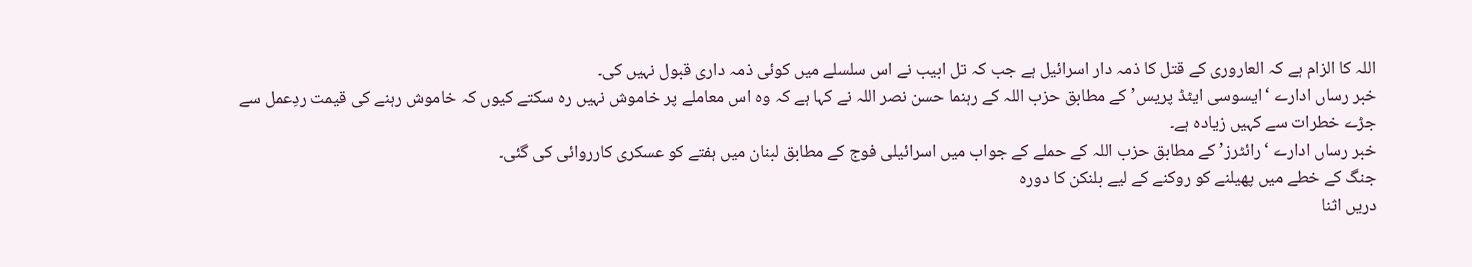اللہ کا الزام ہے کہ العاروری کے قتل کا ذمہ دار اسرائیل ہے جب کہ تل ابیب نے اس سلسلے میں کوئی ذمہ داری قبول نہیں کی۔
خبر رساں ادارے ‘ایسوسی ایٹڈ پریس’ کے مطابق حزب اللہ کے رہنما حسن نصر اللہ نے کہا ہے کہ وہ اس معاملے پر خاموش نہیں رہ سکتے کیوں کہ خاموش رہنے کی قیمت ردِعمل سے جڑے خطرات سے کہیں زیادہ ہے۔
خبر رساں ادارے ‘رائٹرز’ کے مطابق حزب اللہ کے حملے کے جواب میں اسرائیلی فوج کے مطابق لبنان میں ہفتے کو عسکری کارروائی کی گئی۔
جنگ کے خطے میں پھیلنے کو روکنے کے لیے بلنکن کا دورہ
دریں اثنا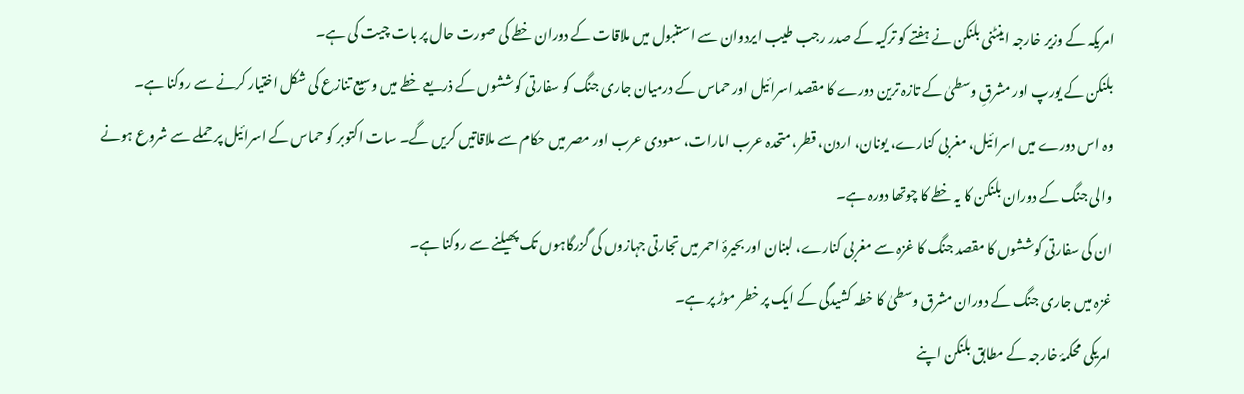امریکہ کے وزیر خارجہ اینٹنی بلنکن نے ہفتے کو ترکیہ کے صدر رجب طیب ایردوان سے استنبول میں ملاقات کے دوران خطے کی صورت حال پر بات چیت کی ہے۔
بلنکن کے یورپ اور مشرقِ وسطیٰ کے تازہ ترین دورے کا مقصد اسرائیل اور حماس کے درمیان جاری جنگ کو سفارتی کوششوں کے ذریعے خطے میں وسیع تنازع کی شکل اختیار کرنے سے روکنا ہے۔
وہ اس دورے میں اسرائیل، مغربی کنارے، یونان، اردن، قطر، متحدہ عرب امارات، سعودی عرب اور مصر میں حکام سے ملاقاتیں کریں گے۔ سات اکتوبر کو حماس کے اسرائیل پر حملے سے شروع ہونے والی جنگ کے دوران بلنکن کا یہ خطے کا چوتھا دورہ ہے۔
ان کی سفارتی کوششوں کا مقصد جنگ کا غزہ سے مغربی کنارے، لبنان اور بحیرۂ احمر میں تجارتی جہازوں کی گزرگاہوں تک پھیلنے سے روکنا ہے۔
غزہ میں جاری جنگ کے دوران مشرق وسطیٰ کا خطہ کشیدگی کے ایک پر خطر موڑ پر ہے۔
امریکی محکمۂ خارجہ کے مطابق بلنکن اپنے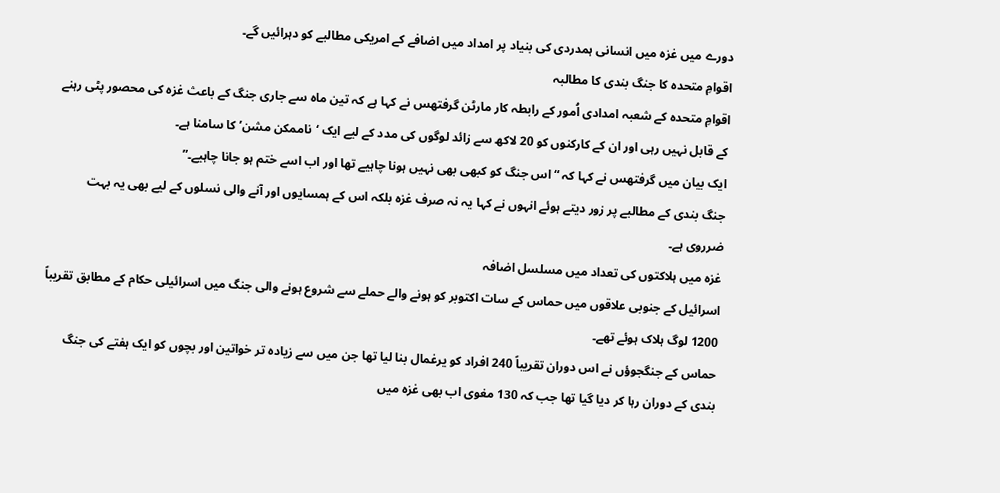دورے میں غزہ میں انسانی ہمدردی کی بنیاد پر امداد میں اضافے کے امریکی مطالبے کو دہرائیں گے۔
اقوامِ متحدہ کا جنگ بندی کا مطالبہ
اقوامِ متحدہ کے شعبہ امدادی اُمور کے رابطہ کار مارٹن گرفتھس نے کہا ہے کہ تین ماہ سے جاری جنگ کے باعث غزہ کی محصور پٹی رہنے کے قابل نہیں رہی اور ان کے کارکنوں کو 20 لاکھ سے زائد لوگوں کی مدد کے لیے ایک ‘ناممکن مشن’ کا سامنا ہے۔
ایک بیان میں گرفتھس نے کہا کہ “اس جنگ کو کبھی بھی نہیں ہونا چاہیے تھا اور اب اسے ختم ہو جانا چاہیے۔”
جنگ بندی کے مطالبے پر زور دیتے ہوئے انہوں نے کہا یہ نہ صرف غزہ بلکہ اس کے ہمسایوں اور آنے والی نسلوں کے لیے بھی یہ بہت ضرروی ہے۔
غزہ میں ہلاکتوں کی تعداد میں مسلسل اضافہ
اسرائیل کے جنوبی علاقوں میں حماس کے سات اکتوبر کو ہونے والے حملے سے شروع ہونے والی جنگ میں اسرائیلی حکام کے مطابق تقریباً 1200 لوگ ہلاک ہوئے تھے۔
حماس کے جنگجوؤں نے اس دوران تقریباً 240 افراد کو یرغمال بنا لیا تھا جن میں سے زیادہ تر خواتین اور بچوں کو ایک ہفتے کی جنگ بندی کے دوران رہا کر دیا گیا تھا جب کہ 130 مغوی اب بھی غزہ میں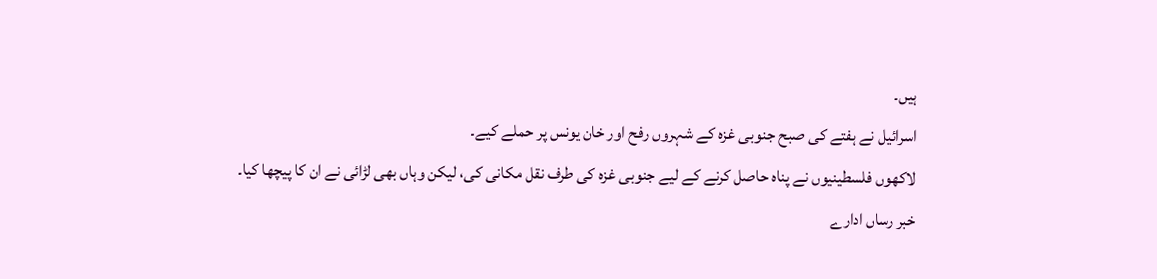ہیں۔
اسرائیل نے ہفتے کی صبح جنوبی غزہ کے شہروں رفح اور خان یونس پر حملے کیے۔
لاکھوں فلسطینیوں نے پناہ حاصل کرنے کے لیے جنوبی غزہ کی طرف نقل مکانی کی، لیکن وہاں بھی لڑائی نے ان کا پیچھا کیا۔
خبر رساں ادارے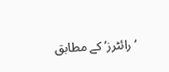‘رائٹرز’ کے مطابق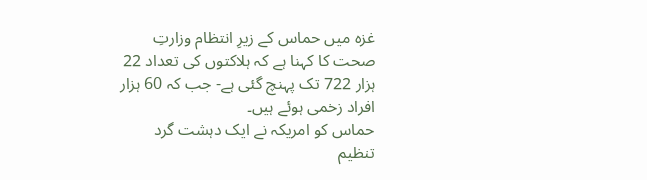غزہ میں حماس کے زیرِ انتظام وزارتِ صحت کا کہنا ہے کہ ہلاکتوں کی تعداد 22 ہزار 722 تک پہنچ گئی ہے- جب کہ 60 ہزار افراد زخمی ہوئے ہیں۔
حماس کو امریکہ نے ایک دہشت گرد تنظیم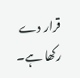قرار دے رکھا ہے۔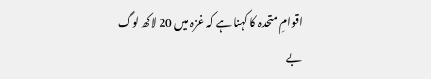اقوامِ متحدہ کا کہنا ہے کہ غزہ میں 20 لاکھ لوگ بے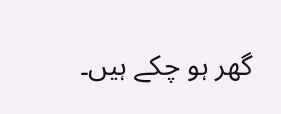گھر ہو چکے ہیں۔